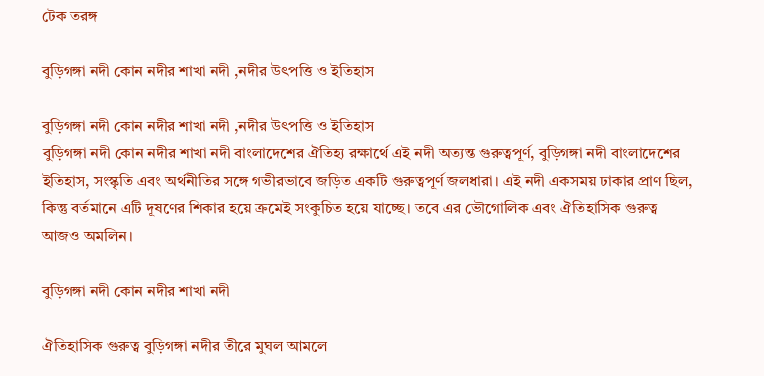টেক তরঙ্গ

বুড়িগঙ্গা নদী কোন নদীর শাখা নদী ,নদীর উৎপত্তি ও ইতিহাস

বুড়িগঙ্গা নদী কোন নদীর শাখা নদী ,নদীর উৎপত্তি ও ইতিহাস
বুড়িগঙ্গা নদী কোন নদীর শাখা নদী বাংলাদেশের ঐতিহ্য রক্ষার্থে এই নদী অত্যন্ত গুরুত্বপূর্ণ, বুড়িগঙ্গা নদী বাংলাদেশের ইতিহাস, সংস্কৃতি এবং অর্থনীতির সঙ্গে গভীরভাবে জড়িত একটি গুরুত্বপূর্ণ জলধারা। এই নদী একসময় ঢাকার প্রাণ ছিল, কিন্তু বর্তমানে এটি দূষণের শিকার হয়ে ক্রমেই সংকুচিত হয়ে যাচ্ছে। তবে এর ভৌগোলিক এবং ঐতিহাসিক গুরুত্ব আজও অমলিন।

বুড়িগঙ্গা নদী কোন নদীর শাখা নদী

ঐতিহাসিক গুরুত্ব বুড়িগঙ্গা নদীর তীরে মুঘল আমলে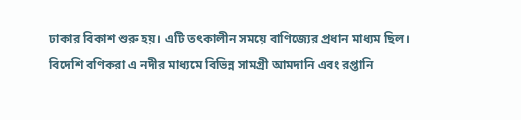ঢাকার বিকাশ শুরু হয়। এটি তৎকালীন সময়ে বাণিজ্যের প্রধান মাধ্যম ছিল। বিদেশি বণিকরা এ নদীর মাধ্যমে বিভিন্ন সামগ্রী আমদানি এবং রপ্তানি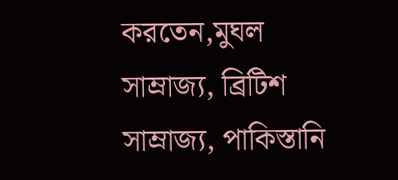করতেন,মুঘল সাম্রাজ্য, ব্রিটিশ সাম্রাজ্য, পাকিস্তানি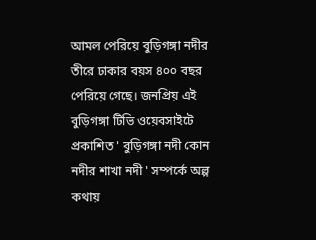আমল পেরিয়ে বুড়িগঙ্গা নদীর তীরে ঢাকার বয়স ৪০০ বছর পেরিয়ে গেছে। জনপ্রিয় এই বুড়িগঙ্গা টিভি ওয়েবসাইটে প্রকাশিত ' বুড়িগঙ্গা নদী কোন নদীর শাখা নদী ' সম্পর্কে অল্প কথায়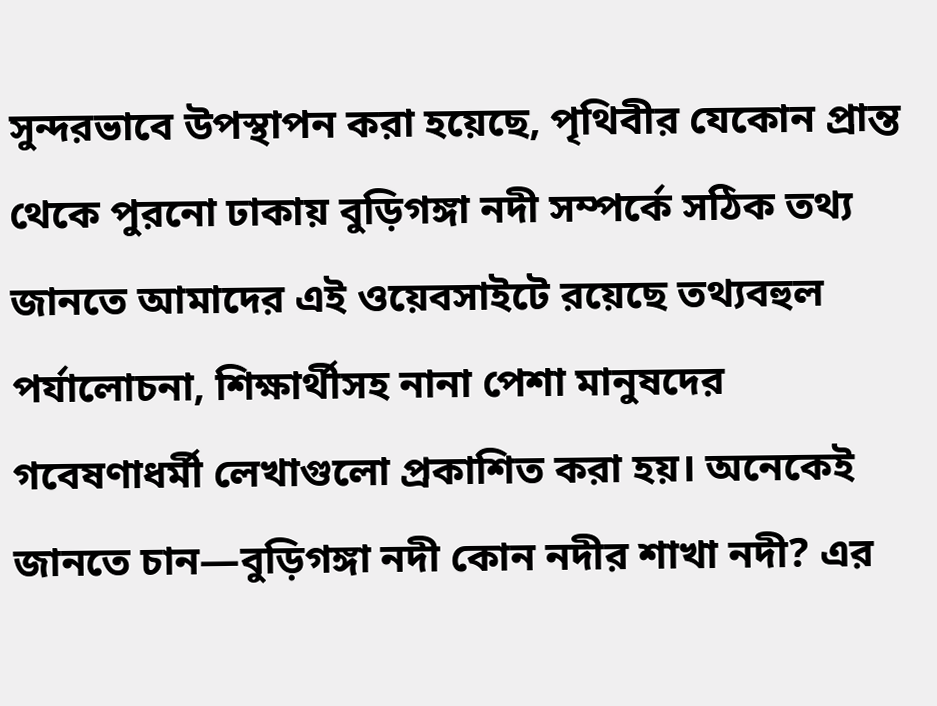সুন্দরভাবে উপস্থাপন করা হয়েছে, পৃথিবীর যেকোন প্রান্ত থেকে পুরনো ঢাকায় বুড়িগঙ্গা নদী সম্পর্কে সঠিক তথ্য জানতে আমাদের এই ওয়েবসাইটে রয়েছে তথ্যবহুল পর্যালোচনা, শিক্ষার্থীসহ নানা পেশা মানুষদের গবেষণাধর্মী লেখাগুলো প্রকাশিত করা হয়। অনেকেই জানতে চান—বুড়িগঙ্গা নদী কোন নদীর শাখা নদী? এর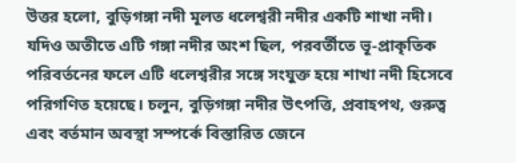উত্তর হলো, বুড়িগঙ্গা নদী মূলত ধলেশ্বরী নদীর একটি শাখা নদী। যদিও অতীতে এটি গঙ্গা নদীর অংশ ছিল, পরবর্তীতে ভূ-প্রাকৃতিক পরিবর্তনের ফলে এটি ধলেশ্বরীর সঙ্গে সংযুক্ত হয়ে শাখা নদী হিসেবে পরিগণিত হয়েছে। চলুন, বুড়িগঙ্গা নদীর উৎপত্তি, প্রবাহপথ, গুরুত্ব এবং বর্তমান অবস্থা সম্পর্কে বিস্তারিত জেনে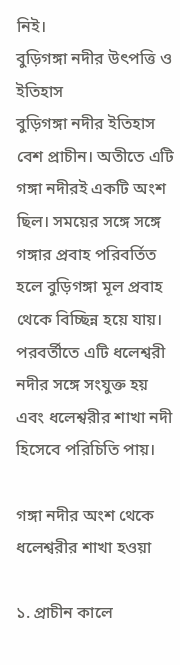নিই।
বুড়িগঙ্গা নদীর উৎপত্তি ও ইতিহাস
বুড়িগঙ্গা নদীর ইতিহাস বেশ প্রাচীন। অতীতে এটি গঙ্গা নদীরই একটি অংশ ছিল। সময়ের সঙ্গে সঙ্গে গঙ্গার প্রবাহ পরিবর্তিত হলে বুড়িগঙ্গা মূল প্রবাহ থেকে বিচ্ছিন্ন হয়ে যায়। পরবর্তীতে এটি ধলেশ্বরী নদীর সঙ্গে সংযুক্ত হয় এবং ধলেশ্বরীর শাখা নদী হিসেবে পরিচিতি পায়।

গঙ্গা নদীর অংশ থেকে ধলেশ্বরীর শাখা হওয়া

১. প্রাচীন কালে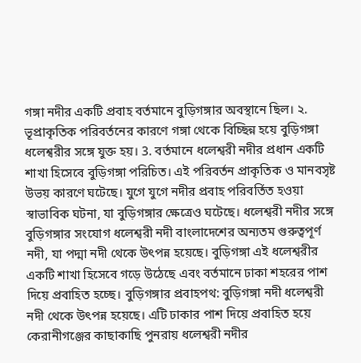গঙ্গা নদীর একটি প্রবাহ বর্তমানে বুড়িগঙ্গার অবস্থানে ছিল। ২. ভূপ্রাকৃতিক পরিবর্তনের কারণে গঙ্গা থেকে বিচ্ছিন্ন হয়ে বুড়িগঙ্গা ধলেশ্বরীর সঙ্গে যুক্ত হয়। 3. বর্তমানে ধলেশ্বরী নদীর প্রধান একটি শাখা হিসেবে বুড়িগঙ্গা পরিচিত। এই পরিবর্তন প্রাকৃতিক ও মানবসৃষ্ট উভয় কারণে ঘটেছে। যুগে যুগে নদীর প্রবাহ পরিবর্তিত হওয়া স্বাভাবিক ঘটনা, যা বুড়িগঙ্গার ক্ষেত্রেও ঘটেছে। ধলেশ্বরী নদীর সঙ্গে বুড়িগঙ্গার সংযোগ ধলেশ্বরী নদী বাংলাদেশের অন্যতম গুরুত্বপূর্ণ নদী, যা পদ্মা নদী থেকে উৎপন্ন হয়েছে। বুড়িগঙ্গা এই ধলেশ্বরীর একটি শাখা হিসেবে গড়ে উঠেছে এবং বর্তমানে ঢাকা শহরের পাশ দিয়ে প্রবাহিত হচ্ছে। বুড়িগঙ্গার প্রবাহপথ: বুড়িগঙ্গা নদী ধলেশ্বরী নদী থেকে উৎপন্ন হয়েছে। এটি ঢাকার পাশ দিয়ে প্রবাহিত হয়ে কেরানীগঞ্জের কাছাকাছি পুনরায় ধলেশ্বরী নদীর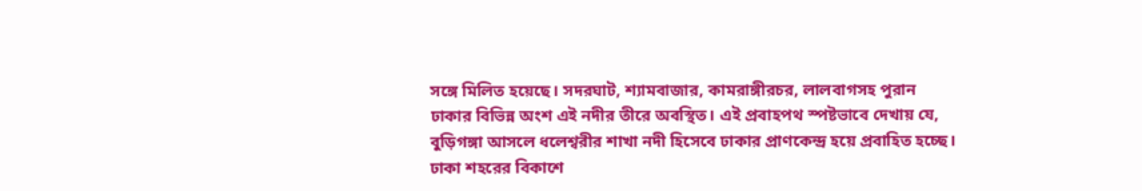সঙ্গে মিলিত হয়েছে। সদরঘাট, শ্যামবাজার, কামরাঙ্গীরচর, লালবাগসহ পুরান ঢাকার বিভিন্ন অংশ এই নদীর তীরে অবস্থিত। এই প্রবাহপথ স্পষ্টভাবে দেখায় যে, বুড়িগঙ্গা আসলে ধলেশ্বরীর শাখা নদী হিসেবে ঢাকার প্রাণকেন্দ্র হয়ে প্রবাহিত হচ্ছে।
ঢাকা শহরের বিকাশে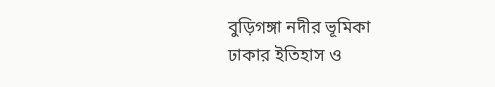বুড়িগঙ্গা নদীর ভূমিকা
ঢাকার ইতিহাস ও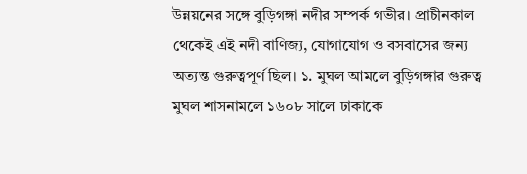উন্নয়নের সঙ্গে বুড়িগঙ্গা নদীর সম্পর্ক গভীর। প্রাচীনকাল থেকেই এই নদী বাণিজ্য, যোগাযোগ ও বসবাসের জন্য অত্যন্ত গুরুত্বপূর্ণ ছিল। ১. মুঘল আমলে বুড়িগঙ্গার গুরুত্ব মুঘল শাসনামলে ১৬০৮ সালে ঢাকাকে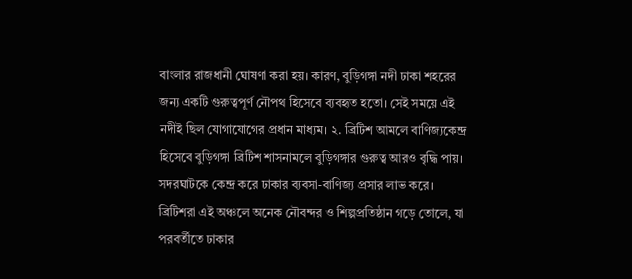বাংলার রাজধানী ঘোষণা করা হয়। কারণ, বুড়িগঙ্গা নদী ঢাকা শহরের জন্য একটি গুরুত্বপূর্ণ নৌপথ হিসেবে ব্যবহৃত হতো। সেই সময়ে এই নদীই ছিল যোগাযোগের প্রধান মাধ্যম। ২. ব্রিটিশ আমলে বাণিজ্যকেন্দ্র হিসেবে বুড়িগঙ্গা ব্রিটিশ শাসনামলে বুড়িগঙ্গার গুরুত্ব আরও বৃদ্ধি পায়। সদরঘাটকে কেন্দ্র করে ঢাকার ব্যবসা-বাণিজ্য প্রসার লাভ করে। ব্রিটিশরা এই অঞ্চলে অনেক নৌবন্দর ও শিল্পপ্রতিষ্ঠান গড়ে তোলে, যা পরবর্তীতে ঢাকার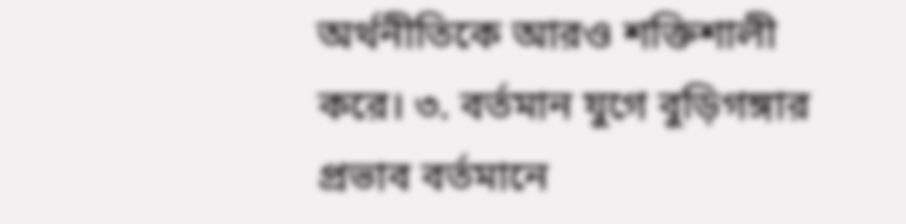অর্থনীতিকে আরও শক্তিশালী করে। ৩. বর্তমান যুগে বুড়িগঙ্গার প্রভাব বর্তমানে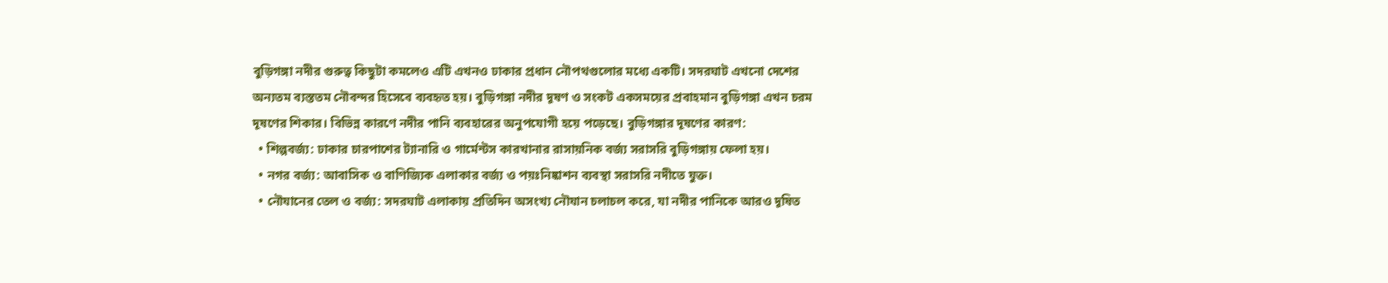বুড়িগঙ্গা নদীর গুরুত্ব কিছুটা কমলেও এটি এখনও ঢাকার প্রধান নৌপথগুলোর মধ্যে একটি। সদরঘাট এখনো দেশের অন্যতম ব্যস্ততম নৌবন্দর হিসেবে ব্যবহৃত হয়। বুড়িগঙ্গা নদীর দূষণ ও সংকট একসময়ের প্রবাহমান বুড়িগঙ্গা এখন চরম দূষণের শিকার। বিভিন্ন কারণে নদীর পানি ব্যবহারের অনুপযোগী হয়ে পড়েছে। বুড়িগঙ্গার দূষণের কারণ:
  • শিল্পবর্জ্য: ঢাকার চারপাশের ট্যানারি ও গার্মেন্টস কারখানার রাসায়নিক বর্জ্য সরাসরি বুড়িগঙ্গায় ফেলা হয়।
  • নগর বর্জ্য: আবাসিক ও বাণিজ্যিক এলাকার বর্জ্য ও পয়ঃনিষ্কাশন ব্যবস্থা সরাসরি নদীতে যুক্ত।
  • নৌযানের তেল ও বর্জ্য: সদরঘাট এলাকায় প্রতিদিন অসংখ্য নৌযান চলাচল করে, যা নদীর পানিকে আরও দূষিত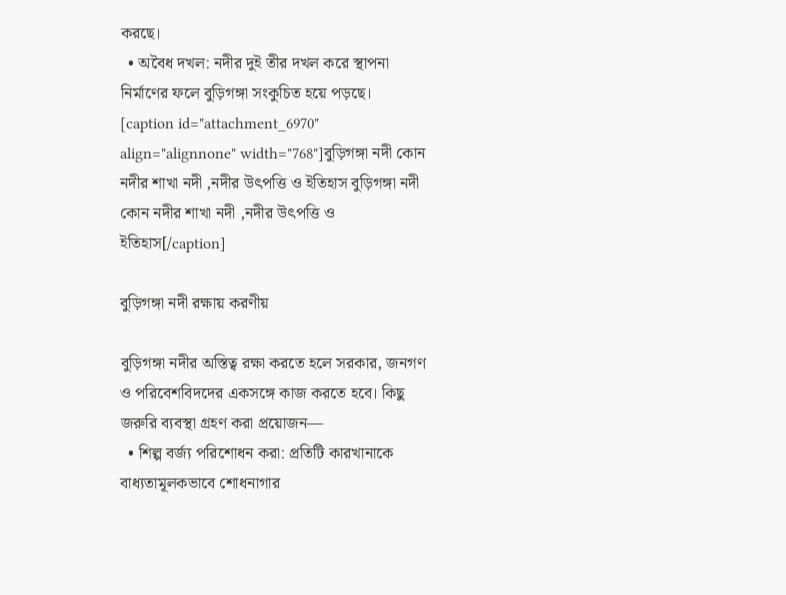করছে।
  • অবৈধ দখল: নদীর দুই তীর দখল করে স্থাপনা নির্মাণের ফলে বুড়িগঙ্গা সংকুচিত হয়ে পড়ছে।
[caption id="attachment_6970" align="alignnone" width="768"]বুড়িগঙ্গা নদী কোন নদীর শাখা নদী ,নদীর উৎপত্তি ও ইতিহাস বুড়িগঙ্গা নদী কোন নদীর শাখা নদী ,নদীর উৎপত্তি ও ইতিহাস[/caption]

বুড়িগঙ্গা নদী রক্ষায় করণীয়

বুড়িগঙ্গা নদীর অস্তিত্ব রক্ষা করতে হলে সরকার, জনগণ ও পরিবেশবিদদের একসঙ্গে কাজ করতে হবে। কিছু জরুরি ব্যবস্থা গ্রহণ করা প্রয়োজন—
  • শিল্প বর্জ্য পরিশোধন করা: প্রতিটি কারখানাকে বাধ্যতামূলকভাবে শোধনাগার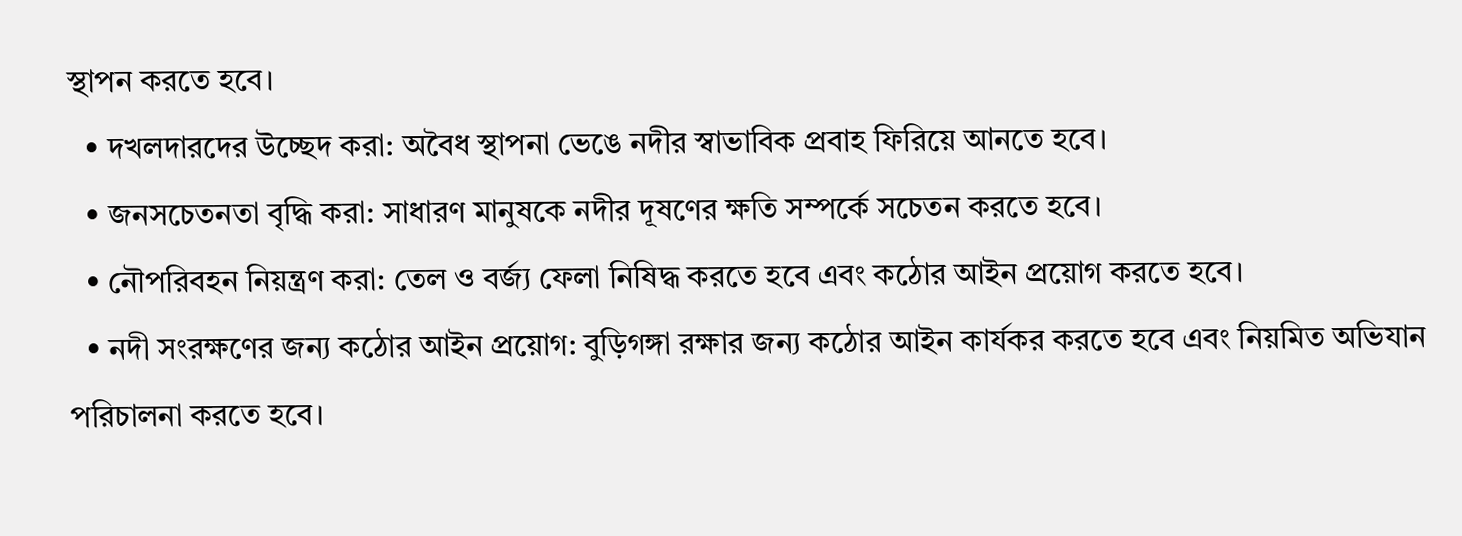স্থাপন করতে হবে।
  • দখলদারদের উচ্ছেদ করা: অবৈধ স্থাপনা ভেঙে নদীর স্বাভাবিক প্রবাহ ফিরিয়ে আনতে হবে।
  • জনসচেতনতা বৃদ্ধি করা: সাধারণ মানুষকে নদীর দূষণের ক্ষতি সম্পর্কে সচেতন করতে হবে।
  • নৌপরিবহন নিয়ন্ত্রণ করা: তেল ও বর্জ্য ফেলা নিষিদ্ধ করতে হবে এবং কঠোর আইন প্রয়োগ করতে হবে।
  • নদী সংরক্ষণের জন্য কঠোর আইন প্রয়োগ: বুড়িগঙ্গা রক্ষার জন্য কঠোর আইন কার্যকর করতে হবে এবং নিয়মিত অভিযান পরিচালনা করতে হবে।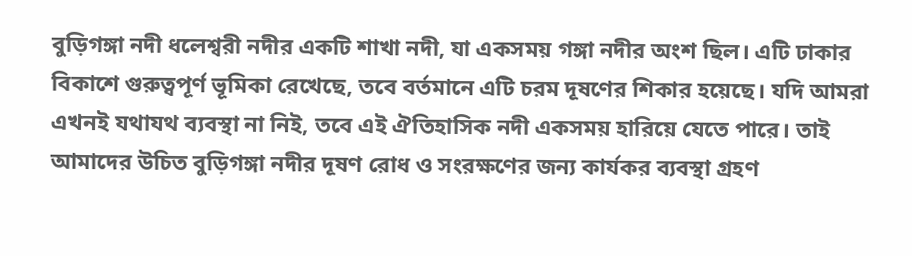বুড়িগঙ্গা নদী ধলেশ্বরী নদীর একটি শাখা নদী, যা একসময় গঙ্গা নদীর অংশ ছিল। এটি ঢাকার বিকাশে গুরুত্বপূর্ণ ভূমিকা রেখেছে, তবে বর্তমানে এটি চরম দূষণের শিকার হয়েছে। যদি আমরা এখনই যথাযথ ব্যবস্থা না নিই, তবে এই ঐতিহাসিক নদী একসময় হারিয়ে যেতে পারে। তাই আমাদের উচিত বুড়িগঙ্গা নদীর দূষণ রোধ ও সংরক্ষণের জন্য কার্যকর ব্যবস্থা গ্রহণ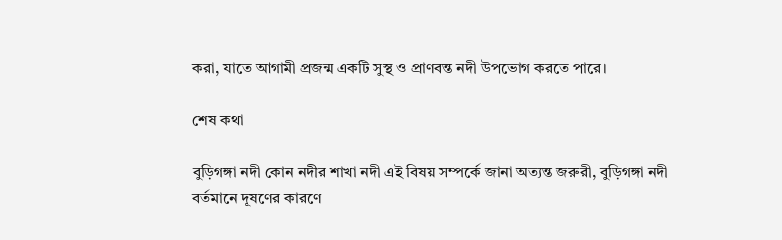করা, যাতে আগামী প্রজন্ম একটি সুস্থ ও প্রাণবন্ত নদী উপভোগ করতে পারে।

শেষ কথা

বুড়িগঙ্গা নদী কোন নদীর শাখা নদী এই বিষয় সম্পর্কে জানা অত্যন্ত জরুরী, বুড়িগঙ্গা নদী বর্তমানে দূষণের কারণে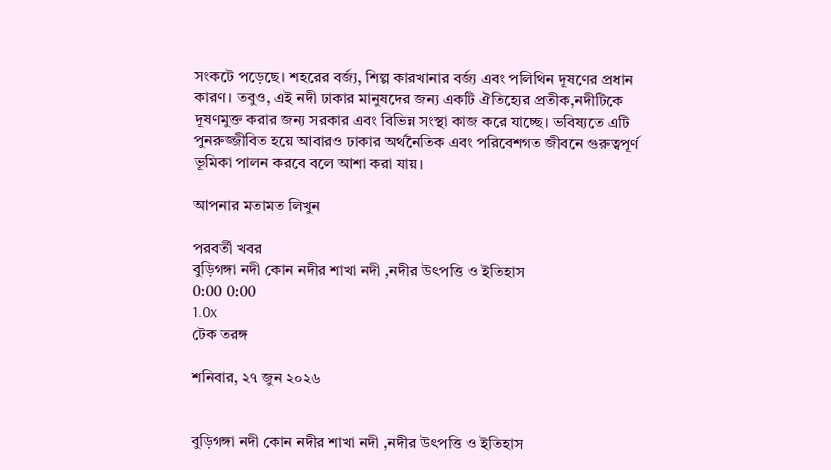সংকটে পড়েছে। শহরের বর্জ্য, শিল্প কারখানার বর্জ্য এবং পলিথিন দূষণের প্রধান কারণ। তবুও, এই নদী ঢাকার মানুষদের জন্য একটি ঐতিহ্যের প্রতীক,নদীটিকে দূষণমুক্ত করার জন্য সরকার এবং বিভিন্ন সংস্থা কাজ করে যাচ্ছে। ভবিষ্যতে এটি পুনরুজ্জীবিত হয়ে আবারও ঢাকার অর্থনৈতিক এবং পরিবেশগত জীবনে গুরুত্বপূর্ণ ভূমিকা পালন করবে বলে আশা করা যায়।

আপনার মতামত লিখুন

পরবর্তী খবর
বুড়িগঙ্গা নদী কোন নদীর শাখা নদী ,নদীর উৎপত্তি ও ইতিহাস
0:00 0:00
1.0x
টেক তরঙ্গ

শনিবার, ২৭ জুন ২০২৬


বুড়িগঙ্গা নদী কোন নদীর শাখা নদী ,নদীর উৎপত্তি ও ইতিহাস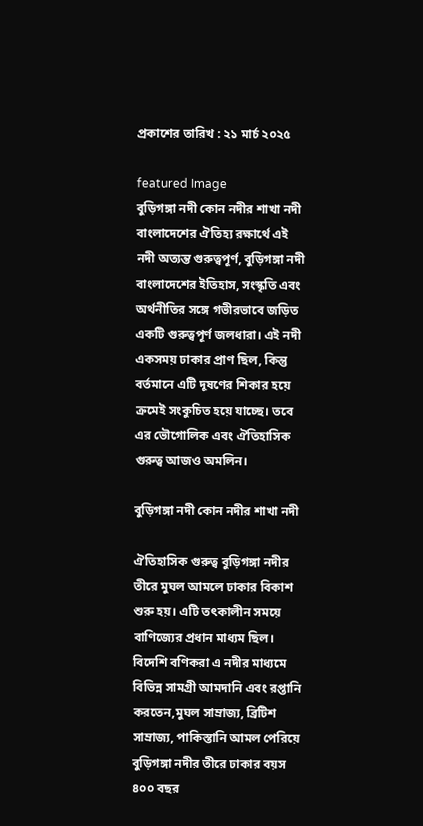প্রকাশের তারিখ : ২১ মার্চ ২০২৫

featured Image
বুড়িগঙ্গা নদী কোন নদীর শাখা নদী বাংলাদেশের ঐতিহ্য রক্ষার্থে এই নদী অত্যন্ত গুরুত্বপূর্ণ, বুড়িগঙ্গা নদী বাংলাদেশের ইতিহাস, সংস্কৃতি এবং অর্থনীতির সঙ্গে গভীরভাবে জড়িত একটি গুরুত্বপূর্ণ জলধারা। এই নদী একসময় ঢাকার প্রাণ ছিল, কিন্তু বর্তমানে এটি দূষণের শিকার হয়ে ক্রমেই সংকুচিত হয়ে যাচ্ছে। তবে এর ভৌগোলিক এবং ঐতিহাসিক গুরুত্ব আজও অমলিন।

বুড়িগঙ্গা নদী কোন নদীর শাখা নদী

ঐতিহাসিক গুরুত্ব বুড়িগঙ্গা নদীর তীরে মুঘল আমলে ঢাকার বিকাশ শুরু হয়। এটি তৎকালীন সময়ে বাণিজ্যের প্রধান মাধ্যম ছিল। বিদেশি বণিকরা এ নদীর মাধ্যমে বিভিন্ন সামগ্রী আমদানি এবং রপ্তানি করতেন,মুঘল সাম্রাজ্য, ব্রিটিশ সাম্রাজ্য, পাকিস্তানি আমল পেরিয়ে বুড়িগঙ্গা নদীর তীরে ঢাকার বয়স ৪০০ বছর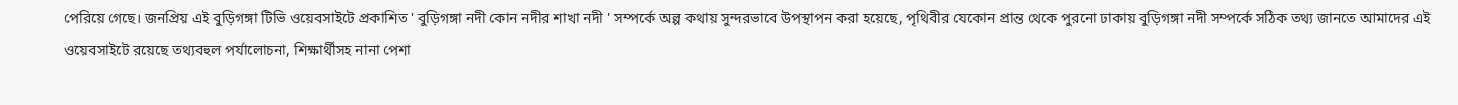পেরিয়ে গেছে। জনপ্রিয় এই বুড়িগঙ্গা টিভি ওয়েবসাইটে প্রকাশিত ' বুড়িগঙ্গা নদী কোন নদীর শাখা নদী ' সম্পর্কে অল্প কথায় সুন্দরভাবে উপস্থাপন করা হয়েছে, পৃথিবীর যেকোন প্রান্ত থেকে পুরনো ঢাকায় বুড়িগঙ্গা নদী সম্পর্কে সঠিক তথ্য জানতে আমাদের এই ওয়েবসাইটে রয়েছে তথ্যবহুল পর্যালোচনা, শিক্ষার্থীসহ নানা পেশা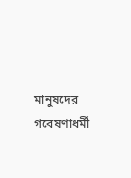মানুষদের গবেষণাধর্মী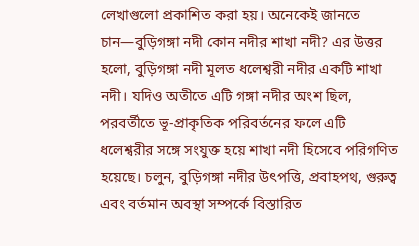লেখাগুলো প্রকাশিত করা হয়। অনেকেই জানতে চান—বুড়িগঙ্গা নদী কোন নদীর শাখা নদী? এর উত্তর হলো, বুড়িগঙ্গা নদী মূলত ধলেশ্বরী নদীর একটি শাখা নদী। যদিও অতীতে এটি গঙ্গা নদীর অংশ ছিল, পরবর্তীতে ভূ-প্রাকৃতিক পরিবর্তনের ফলে এটি ধলেশ্বরীর সঙ্গে সংযুক্ত হয়ে শাখা নদী হিসেবে পরিগণিত হয়েছে। চলুন, বুড়িগঙ্গা নদীর উৎপত্তি, প্রবাহপথ, গুরুত্ব এবং বর্তমান অবস্থা সম্পর্কে বিস্তারিত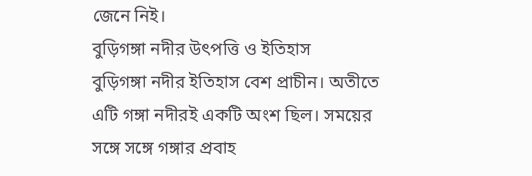জেনে নিই।
বুড়িগঙ্গা নদীর উৎপত্তি ও ইতিহাস
বুড়িগঙ্গা নদীর ইতিহাস বেশ প্রাচীন। অতীতে এটি গঙ্গা নদীরই একটি অংশ ছিল। সময়ের সঙ্গে সঙ্গে গঙ্গার প্রবাহ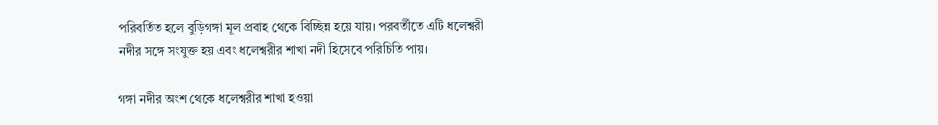পরিবর্তিত হলে বুড়িগঙ্গা মূল প্রবাহ থেকে বিচ্ছিন্ন হয়ে যায়। পরবর্তীতে এটি ধলেশ্বরী নদীর সঙ্গে সংযুক্ত হয় এবং ধলেশ্বরীর শাখা নদী হিসেবে পরিচিতি পায়।

গঙ্গা নদীর অংশ থেকে ধলেশ্বরীর শাখা হওয়া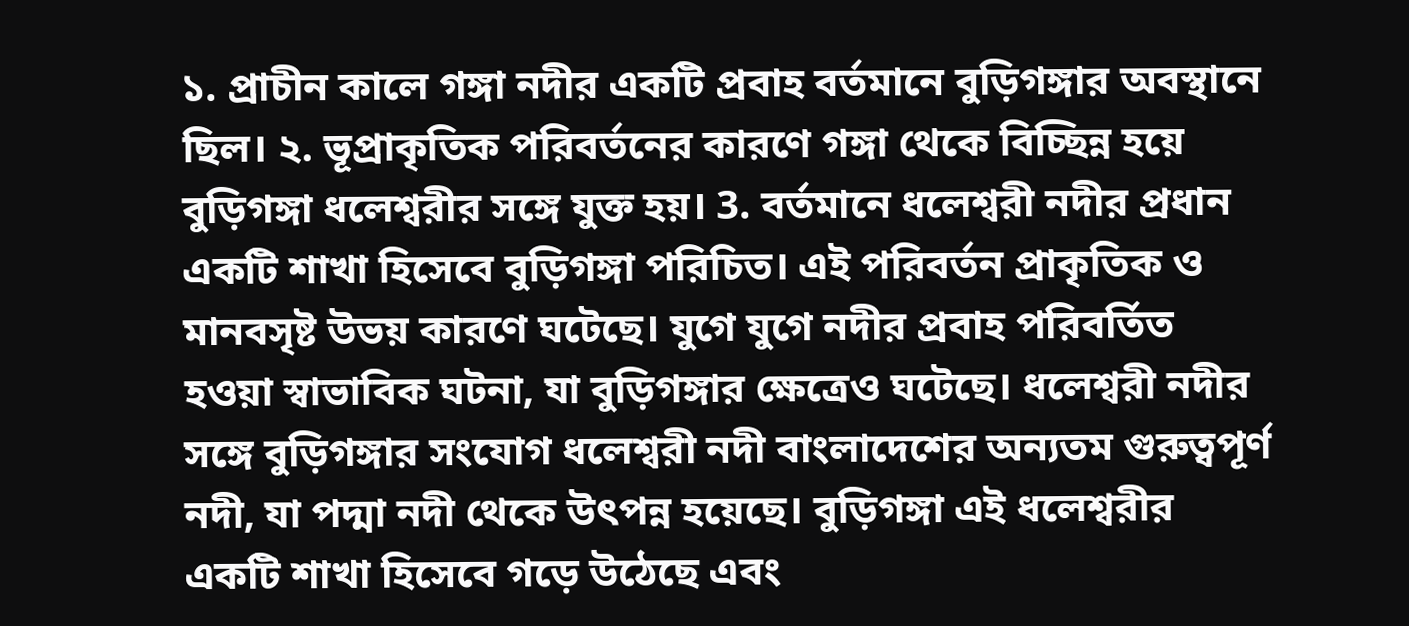১. প্রাচীন কালে গঙ্গা নদীর একটি প্রবাহ বর্তমানে বুড়িগঙ্গার অবস্থানে ছিল। ২. ভূপ্রাকৃতিক পরিবর্তনের কারণে গঙ্গা থেকে বিচ্ছিন্ন হয়ে বুড়িগঙ্গা ধলেশ্বরীর সঙ্গে যুক্ত হয়। 3. বর্তমানে ধলেশ্বরী নদীর প্রধান একটি শাখা হিসেবে বুড়িগঙ্গা পরিচিত। এই পরিবর্তন প্রাকৃতিক ও মানবসৃষ্ট উভয় কারণে ঘটেছে। যুগে যুগে নদীর প্রবাহ পরিবর্তিত হওয়া স্বাভাবিক ঘটনা, যা বুড়িগঙ্গার ক্ষেত্রেও ঘটেছে। ধলেশ্বরী নদীর সঙ্গে বুড়িগঙ্গার সংযোগ ধলেশ্বরী নদী বাংলাদেশের অন্যতম গুরুত্বপূর্ণ নদী, যা পদ্মা নদী থেকে উৎপন্ন হয়েছে। বুড়িগঙ্গা এই ধলেশ্বরীর একটি শাখা হিসেবে গড়ে উঠেছে এবং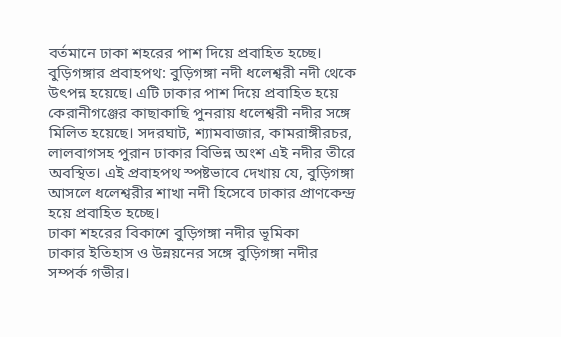বর্তমানে ঢাকা শহরের পাশ দিয়ে প্রবাহিত হচ্ছে। বুড়িগঙ্গার প্রবাহপথ: বুড়িগঙ্গা নদী ধলেশ্বরী নদী থেকে উৎপন্ন হয়েছে। এটি ঢাকার পাশ দিয়ে প্রবাহিত হয়ে কেরানীগঞ্জের কাছাকাছি পুনরায় ধলেশ্বরী নদীর সঙ্গে মিলিত হয়েছে। সদরঘাট, শ্যামবাজার, কামরাঙ্গীরচর, লালবাগসহ পুরান ঢাকার বিভিন্ন অংশ এই নদীর তীরে অবস্থিত। এই প্রবাহপথ স্পষ্টভাবে দেখায় যে, বুড়িগঙ্গা আসলে ধলেশ্বরীর শাখা নদী হিসেবে ঢাকার প্রাণকেন্দ্র হয়ে প্রবাহিত হচ্ছে।
ঢাকা শহরের বিকাশে বুড়িগঙ্গা নদীর ভূমিকা
ঢাকার ইতিহাস ও উন্নয়নের সঙ্গে বুড়িগঙ্গা নদীর সম্পর্ক গভীর।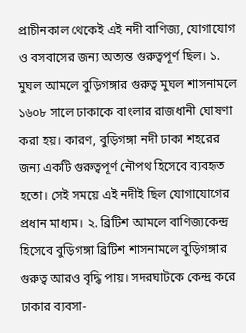প্রাচীনকাল থেকেই এই নদী বাণিজ্য, যোগাযোগ ও বসবাসের জন্য অত্যন্ত গুরুত্বপূর্ণ ছিল। ১. মুঘল আমলে বুড়িগঙ্গার গুরুত্ব মুঘল শাসনামলে ১৬০৮ সালে ঢাকাকে বাংলার রাজধানী ঘোষণা করা হয়। কারণ, বুড়িগঙ্গা নদী ঢাকা শহরের জন্য একটি গুরুত্বপূর্ণ নৌপথ হিসেবে ব্যবহৃত হতো। সেই সময়ে এই নদীই ছিল যোগাযোগের প্রধান মাধ্যম। ২. ব্রিটিশ আমলে বাণিজ্যকেন্দ্র হিসেবে বুড়িগঙ্গা ব্রিটিশ শাসনামলে বুড়িগঙ্গার গুরুত্ব আরও বৃদ্ধি পায়। সদরঘাটকে কেন্দ্র করে ঢাকার ব্যবসা-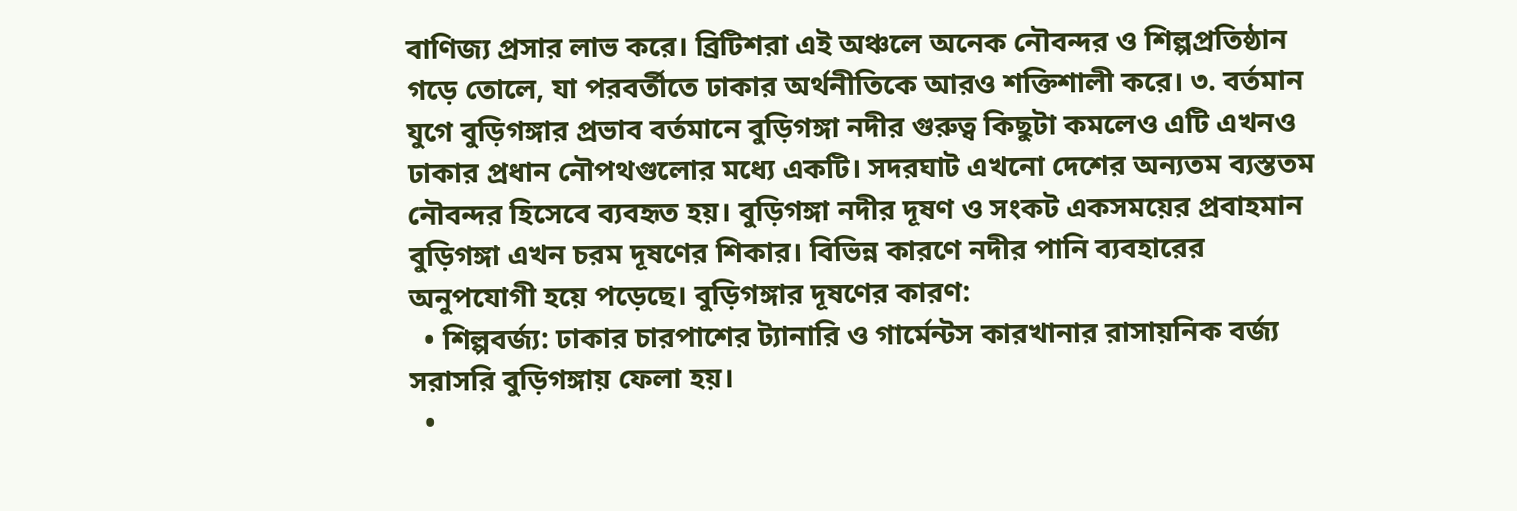বাণিজ্য প্রসার লাভ করে। ব্রিটিশরা এই অঞ্চলে অনেক নৌবন্দর ও শিল্পপ্রতিষ্ঠান গড়ে তোলে, যা পরবর্তীতে ঢাকার অর্থনীতিকে আরও শক্তিশালী করে। ৩. বর্তমান যুগে বুড়িগঙ্গার প্রভাব বর্তমানে বুড়িগঙ্গা নদীর গুরুত্ব কিছুটা কমলেও এটি এখনও ঢাকার প্রধান নৌপথগুলোর মধ্যে একটি। সদরঘাট এখনো দেশের অন্যতম ব্যস্ততম নৌবন্দর হিসেবে ব্যবহৃত হয়। বুড়িগঙ্গা নদীর দূষণ ও সংকট একসময়ের প্রবাহমান বুড়িগঙ্গা এখন চরম দূষণের শিকার। বিভিন্ন কারণে নদীর পানি ব্যবহারের অনুপযোগী হয়ে পড়েছে। বুড়িগঙ্গার দূষণের কারণ:
  • শিল্পবর্জ্য: ঢাকার চারপাশের ট্যানারি ও গার্মেন্টস কারখানার রাসায়নিক বর্জ্য সরাসরি বুড়িগঙ্গায় ফেলা হয়।
  •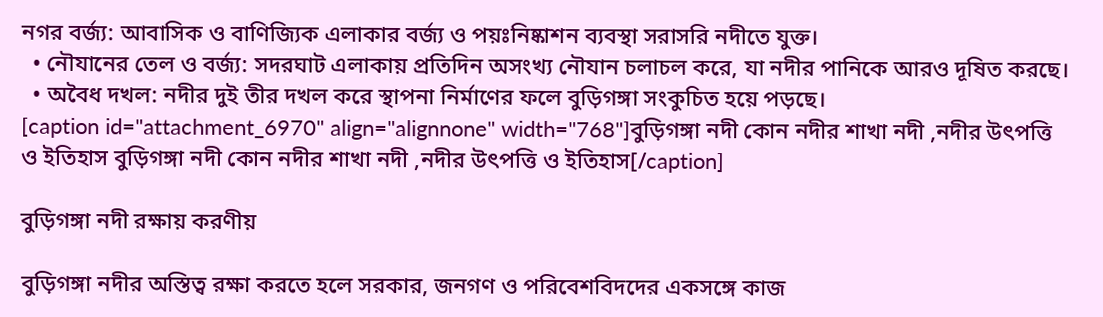নগর বর্জ্য: আবাসিক ও বাণিজ্যিক এলাকার বর্জ্য ও পয়ঃনিষ্কাশন ব্যবস্থা সরাসরি নদীতে যুক্ত।
  • নৌযানের তেল ও বর্জ্য: সদরঘাট এলাকায় প্রতিদিন অসংখ্য নৌযান চলাচল করে, যা নদীর পানিকে আরও দূষিত করছে।
  • অবৈধ দখল: নদীর দুই তীর দখল করে স্থাপনা নির্মাণের ফলে বুড়িগঙ্গা সংকুচিত হয়ে পড়ছে।
[caption id="attachment_6970" align="alignnone" width="768"]বুড়িগঙ্গা নদী কোন নদীর শাখা নদী ,নদীর উৎপত্তি ও ইতিহাস বুড়িগঙ্গা নদী কোন নদীর শাখা নদী ,নদীর উৎপত্তি ও ইতিহাস[/caption]

বুড়িগঙ্গা নদী রক্ষায় করণীয়

বুড়িগঙ্গা নদীর অস্তিত্ব রক্ষা করতে হলে সরকার, জনগণ ও পরিবেশবিদদের একসঙ্গে কাজ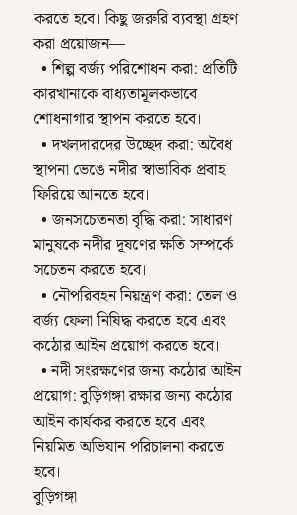করতে হবে। কিছু জরুরি ব্যবস্থা গ্রহণ করা প্রয়োজন—
  • শিল্প বর্জ্য পরিশোধন করা: প্রতিটি কারখানাকে বাধ্যতামূলকভাবে শোধনাগার স্থাপন করতে হবে।
  • দখলদারদের উচ্ছেদ করা: অবৈধ স্থাপনা ভেঙে নদীর স্বাভাবিক প্রবাহ ফিরিয়ে আনতে হবে।
  • জনসচেতনতা বৃদ্ধি করা: সাধারণ মানুষকে নদীর দূষণের ক্ষতি সম্পর্কে সচেতন করতে হবে।
  • নৌপরিবহন নিয়ন্ত্রণ করা: তেল ও বর্জ্য ফেলা নিষিদ্ধ করতে হবে এবং কঠোর আইন প্রয়োগ করতে হবে।
  • নদী সংরক্ষণের জন্য কঠোর আইন প্রয়োগ: বুড়িগঙ্গা রক্ষার জন্য কঠোর আইন কার্যকর করতে হবে এবং নিয়মিত অভিযান পরিচালনা করতে হবে।
বুড়িগঙ্গা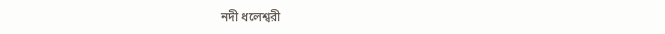নদী ধলেশ্বরী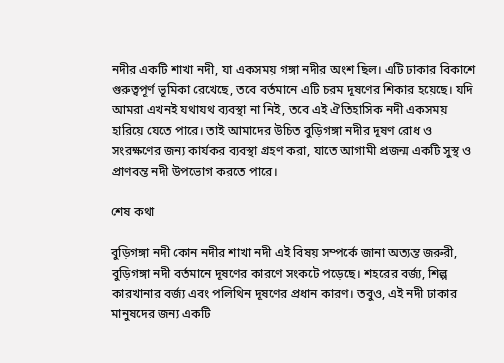নদীর একটি শাখা নদী, যা একসময় গঙ্গা নদীর অংশ ছিল। এটি ঢাকার বিকাশে গুরুত্বপূর্ণ ভূমিকা রেখেছে, তবে বর্তমানে এটি চরম দূষণের শিকার হয়েছে। যদি আমরা এখনই যথাযথ ব্যবস্থা না নিই, তবে এই ঐতিহাসিক নদী একসময় হারিয়ে যেতে পারে। তাই আমাদের উচিত বুড়িগঙ্গা নদীর দূষণ রোধ ও সংরক্ষণের জন্য কার্যকর ব্যবস্থা গ্রহণ করা, যাতে আগামী প্রজন্ম একটি সুস্থ ও প্রাণবন্ত নদী উপভোগ করতে পারে।

শেষ কথা

বুড়িগঙ্গা নদী কোন নদীর শাখা নদী এই বিষয় সম্পর্কে জানা অত্যন্ত জরুরী, বুড়িগঙ্গা নদী বর্তমানে দূষণের কারণে সংকটে পড়েছে। শহরের বর্জ্য, শিল্প কারখানার বর্জ্য এবং পলিথিন দূষণের প্রধান কারণ। তবুও, এই নদী ঢাকার মানুষদের জন্য একটি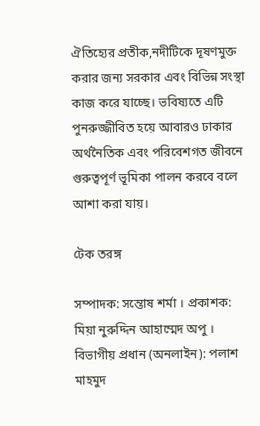ঐতিহ্যের প্রতীক,নদীটিকে দূষণমুক্ত করার জন্য সরকার এবং বিভিন্ন সংস্থা কাজ করে যাচ্ছে। ভবিষ্যতে এটি পুনরুজ্জীবিত হয়ে আবারও ঢাকার অর্থনৈতিক এবং পরিবেশগত জীবনে গুরুত্বপূর্ণ ভূমিকা পালন করবে বলে আশা করা যায়।

টেক তরঙ্গ

সম্পাদক: সন্তোষ শর্মা । প্রকাশক: মিয়া নুরুদ্দিন আহাম্মেদ অপু । বিভাগীয় প্রধান (অনলাইন): পলাশ মাহমুদ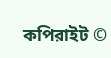কপিরাইট ©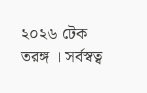২০২৬ টেক তরঙ্গ । সর্বস্বত্ব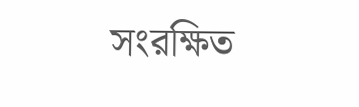সংরক্ষিত